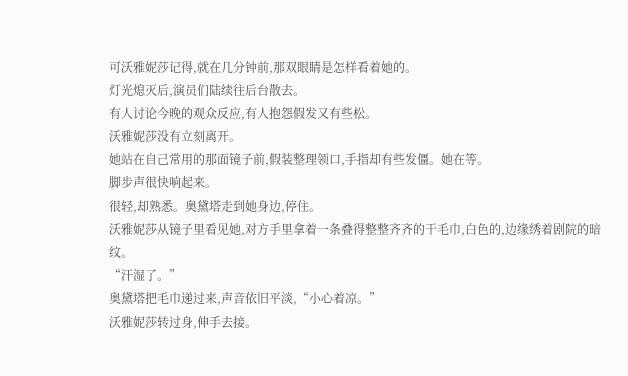可沃雅妮莎记得,就在几分钟前,那双眼睛是怎样看着她的。
灯光熄灭后,演员们陆续往后台散去。
有人讨论今晚的观众反应,有人抱怨假发又有些松。
沃雅妮莎没有立刻离开。
她站在自己常用的那面镜子前,假装整理领口,手指却有些发僵。她在等。
脚步声很快响起来。
很轻,却熟悉。奥黛塔走到她身边,停住。
沃雅妮莎从镜子里看见她,对方手里拿着一条叠得整整齐齐的干毛巾,白色的,边缘绣着剧院的暗纹。
“汗湿了。”
奥黛塔把毛巾递过来,声音依旧平淡,“小心着凉。”
沃雅妮莎转过身,伸手去接。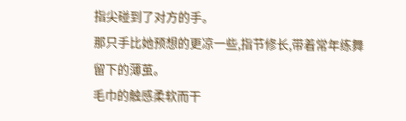指尖碰到了对方的手。
那只手比她预想的更凉一些,指节修长,带着常年练舞留下的薄茧。
毛巾的触感柔软而干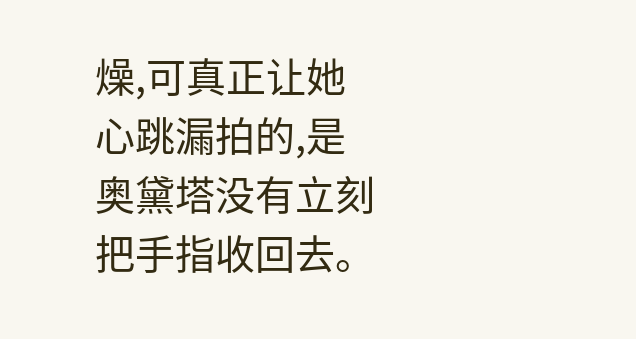燥,可真正让她心跳漏拍的,是奥黛塔没有立刻把手指收回去。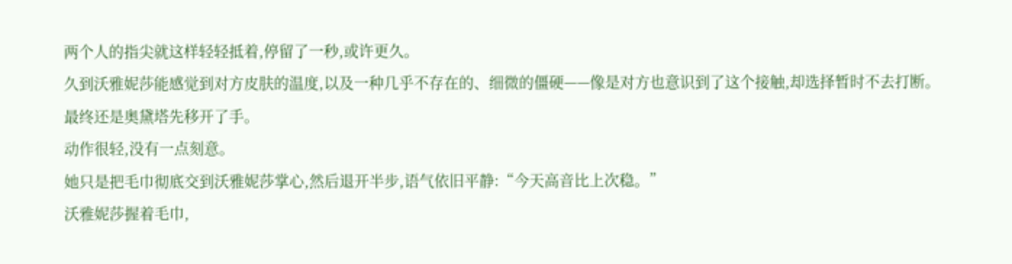两个人的指尖就这样轻轻抵着,停留了一秒,或许更久。
久到沃雅妮莎能感觉到对方皮肤的温度,以及一种几乎不存在的、细微的僵硬——像是对方也意识到了这个接触,却选择暂时不去打断。
最终还是奥黛塔先移开了手。
动作很轻,没有一点刻意。
她只是把毛巾彻底交到沃雅妮莎掌心,然后退开半步,语气依旧平静:“今天高音比上次稳。”
沃雅妮莎握着毛巾,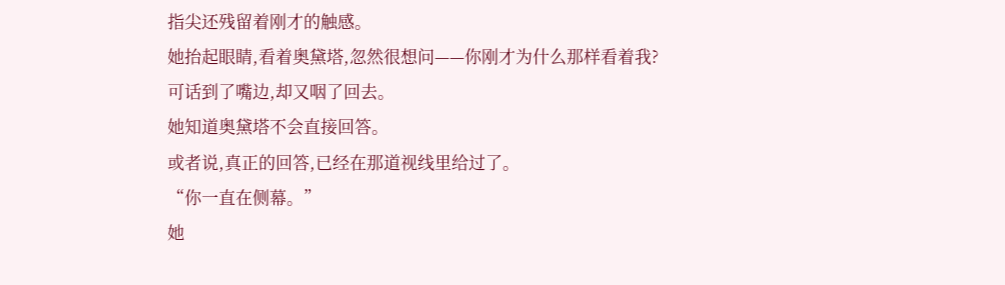指尖还残留着刚才的触感。
她抬起眼睛,看着奥黛塔,忽然很想问——你刚才为什么那样看着我?
可话到了嘴边,却又咽了回去。
她知道奥黛塔不会直接回答。
或者说,真正的回答,已经在那道视线里给过了。
“你一直在侧幕。”
她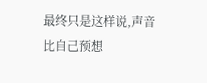最终只是这样说,声音比自己预想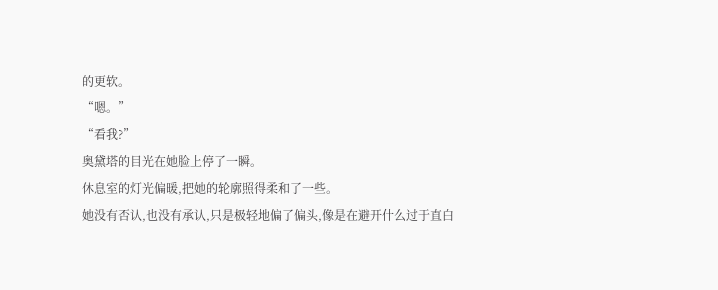的更软。
“嗯。”
“看我?”
奥黛塔的目光在她脸上停了一瞬。
休息室的灯光偏暖,把她的轮廓照得柔和了一些。
她没有否认,也没有承认,只是极轻地偏了偏头,像是在避开什么过于直白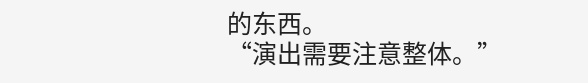的东西。
“演出需要注意整体。”